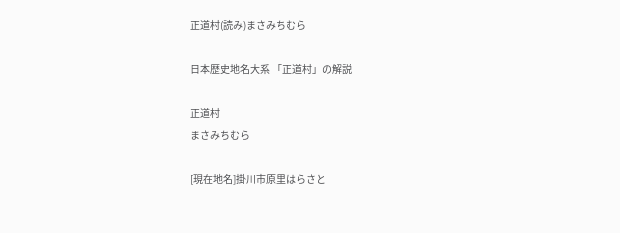正道村(読み)まさみちむら

日本歴史地名大系 「正道村」の解説

正道村
まさみちむら

[現在地名]掛川市原里はらさと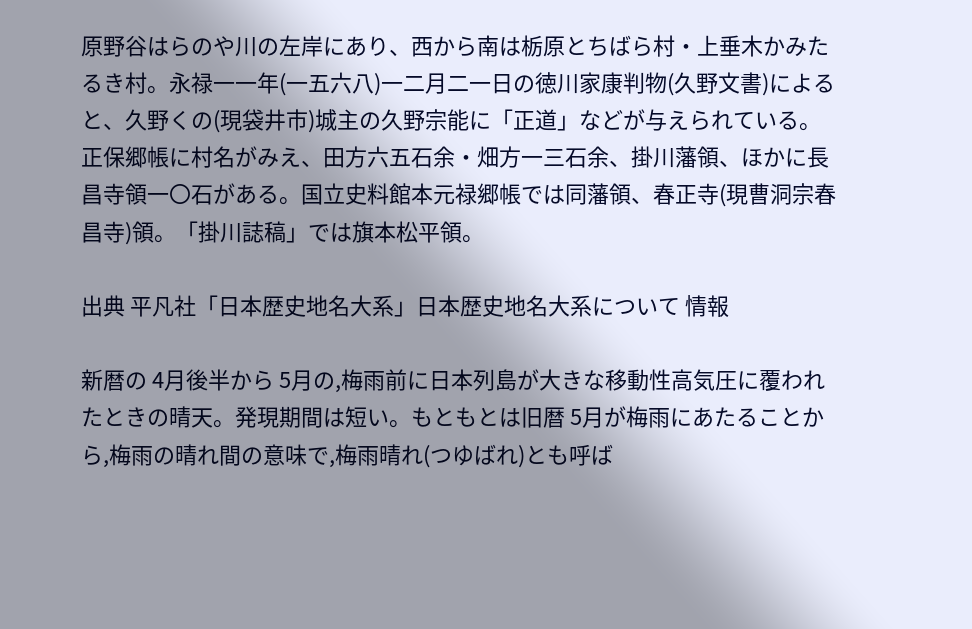原野谷はらのや川の左岸にあり、西から南は栃原とちばら村・上垂木かみたるき村。永禄一一年(一五六八)一二月二一日の徳川家康判物(久野文書)によると、久野くの(現袋井市)城主の久野宗能に「正道」などが与えられている。正保郷帳に村名がみえ、田方六五石余・畑方一三石余、掛川藩領、ほかに長昌寺領一〇石がある。国立史料館本元禄郷帳では同藩領、春正寺(現曹洞宗春昌寺)領。「掛川誌稿」では旗本松平領。

出典 平凡社「日本歴史地名大系」日本歴史地名大系について 情報

新暦の 4月後半から 5月の,梅雨前に日本列島が大きな移動性高気圧に覆われたときの晴天。発現期間は短い。もともとは旧暦 5月が梅雨にあたることから,梅雨の晴れ間の意味で,梅雨晴れ(つゆばれ)とも呼ば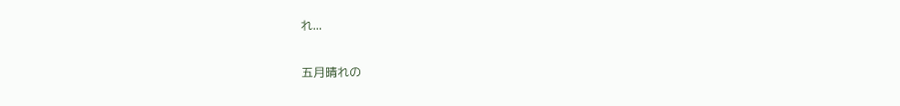れ...

五月晴れの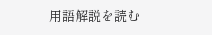用語解説を読む